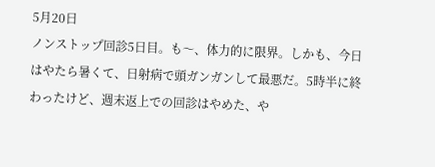5月20日
ノンストップ回診5日目。も〜、体力的に限界。しかも、今日はやたら暑くて、日射病で頭ガンガンして最悪だ。5時半に終わったけど、週末返上での回診はやめた、や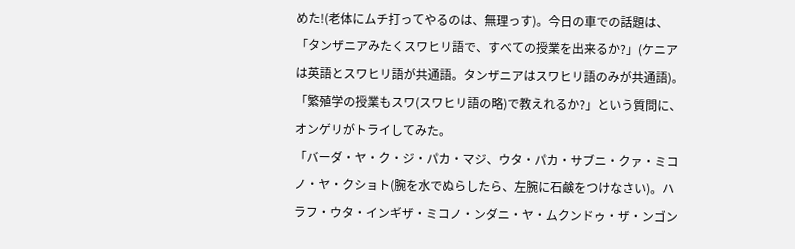めた!(老体にムチ打ってやるのは、無理っす)。今日の車での話題は、「タンザニアみたくスワヒリ語で、すべての授業を出来るか?」(ケニアは英語とスワヒリ語が共通語。タンザニアはスワヒリ語のみが共通語)。「繁殖学の授業もスワ(スワヒリ語の略)で教えれるか?」という質問に、オンゲリがトライしてみた。
「バーダ・ヤ・ク・ジ・パカ・マジ、ウタ・パカ・サブニ・クァ・ミコノ・ヤ・クショト(腕を水でぬらしたら、左腕に石鹸をつけなさい)。ハラフ・ウタ・インギザ・ミコノ・ンダニ・ヤ・ムクンドゥ・ザ・ンゴン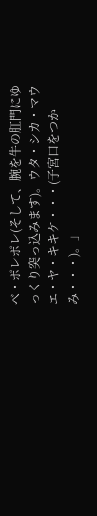ベ・ポレポレ(そして、腕を牛の肛門にゆっくり突っ込みます)。ウタ・シカ・マウエ・ヤ・キキケ・・・(子宮口をつかみ・・・)。」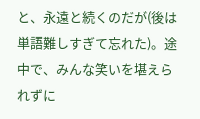と、永遠と続くのだが(後は単語難しすぎて忘れた)。途中で、みんな笑いを堪えられずに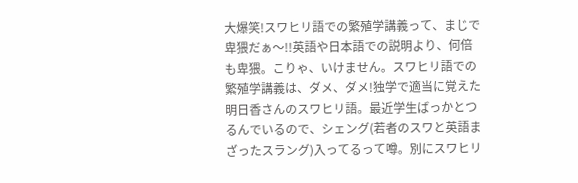大爆笑!スワヒリ語での繁殖学講義って、まじで卑猥だぁ〜!!英語や日本語での説明より、何倍も卑猥。こりゃ、いけません。スワヒリ語での繁殖学講義は、ダメ、ダメ!独学で適当に覚えた明日香さんのスワヒリ語。最近学生ばっかとつるんでいるので、シェング(若者のスワと英語まざったスラング)入ってるって噂。別にスワヒリ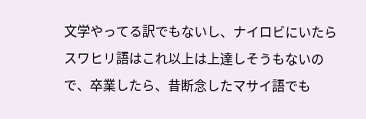文学やってる訳でもないし、ナイロビにいたらスワヒリ語はこれ以上は上達しそうもないので、卒業したら、昔断念したマサイ語でも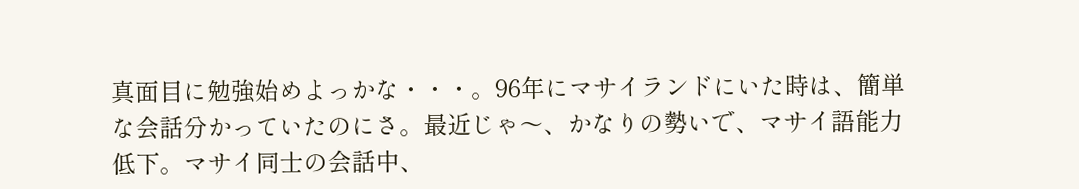真面目に勉強始めよっかな・・・。96年にマサイランドにいた時は、簡単な会話分かっていたのにさ。最近じゃ〜、かなりの勢いで、マサイ語能力低下。マサイ同士の会話中、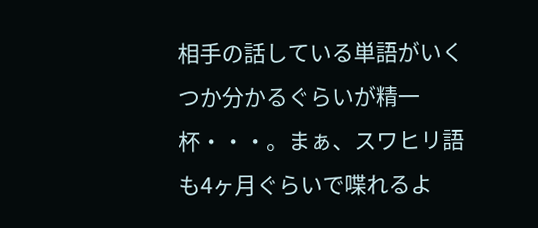相手の話している単語がいくつか分かるぐらいが精一杯・・・。まぁ、スワヒリ語も4ヶ月ぐらいで喋れるよ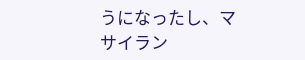うになったし、マサイラン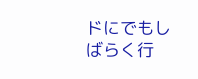ドにでもしばらく行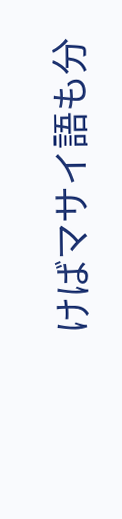けばマサイ語も分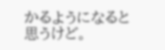かるようになると思うけど。